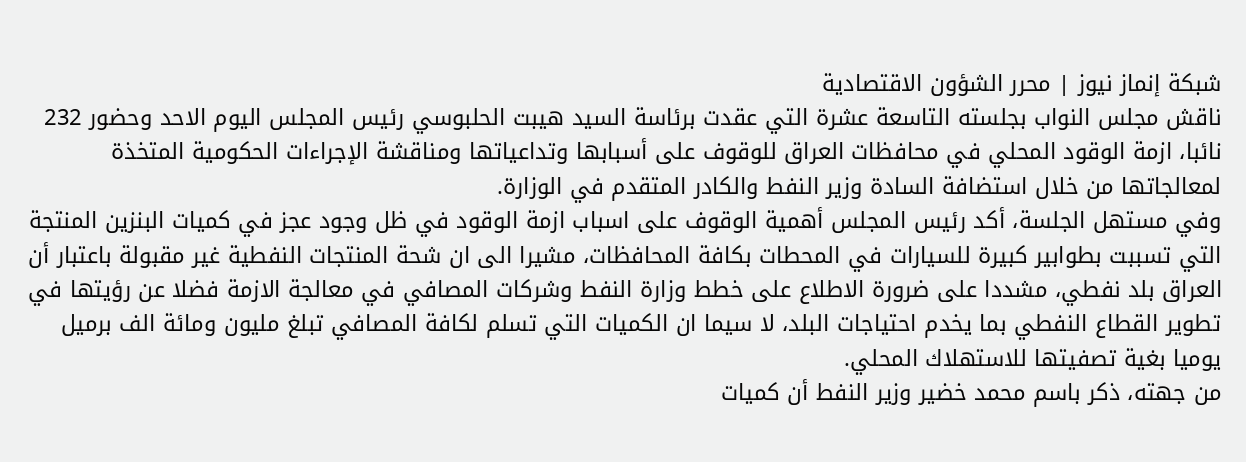شبكة إنماز نيوز | محرر الشؤون الاقتصادية
ناقش مجلس النواب بجلسته التاسعة عشرة التي عقدت برئاسة السيد هيبت الحلبوسي رئيس المجلس اليوم الاحد وحضور 232 نائبا، ازمة الوقود المحلي في محافظات العراق للوقوف على أسبابها وتداعياتها ومناقشة الإجراءات الحكومية المتخذة لمعالجاتها من خلال استضافة السادة وزير النفط والكادر المتقدم في الوزارة.
وفي مستهل الجلسة، أكد رئيس المجلس أهمية الوقوف على اسباب ازمة الوقود في ظل وجود عجز في كميات البنزين المنتجة التي تسببت بطوابير كبيرة للسيارات في المحطات بكافة المحافظات، مشيرا الى ان شحة المنتجات النفطية غير مقبولة باعتبار أن العراق بلد نفطي، مشددا على ضرورة الاطلاع على خطط وزارة النفط وشركات المصافي في معالجة الازمة فضلا عن رؤيتها في تطوير القطاع النفطي بما يخدم احتياجات البلد، لا سيما ان الكميات التي تسلم لكافة المصافي تبلغ مليون ومائة الف برميل يوميا بغية تصفيتها للاستهلاك المحلي.
من جهته، ذكر باسم محمد خضير وزير النفط أن كميات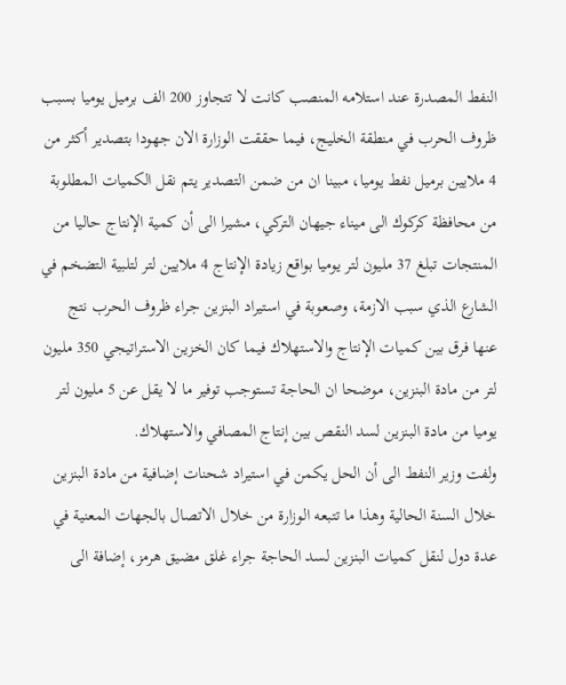النفط المصدرة عند استلامه المنصب كانت لا تتجاوز 200 الف برميل يوميا بسبب ظروف الحرب في منطقة الخليج، فيما حققت الوزارة الان جهودا بتصدير أكثر من 4 ملايين برميل نفط يوميا، مبينا ان من ضمن التصدير يتم نقل الكميات المطلوبة من محافظة كركوك الى ميناء جيهان التركي، مشيرا الى أن كمية الإنتاج حاليا من المنتجات تبلغ 37 مليون لتر يوميا بواقع زيادة الإنتاج 4 ملايين لتر لتلبية التضخم في الشارع الذي سبب الازمة، وصعوبة في استيراد البنزين جراء ظروف الحرب نتج عنها فرق بين كميات الإنتاج والاستهلاك فيما كان الخزين الاستراتيجي 350 مليون لتر من مادة البنزين، موضحا ان الحاجة تستوجب توفير ما لا يقل عن 5 مليون لتر يوميا من مادة البنزين لسد النقص بين إنتاج المصافي والاستهلاك.
ولفت وزير النفط الى أن الحل يكمن في استيراد شحنات إضافية من مادة البنزين خلال السنة الحالية وهذا ما تتبعه الوزارة من خلال الاتصال بالجهات المعنية في عدة دول لنقل كميات البنزين لسد الحاجة جراء غلق مضيق هرمز، إضافة الى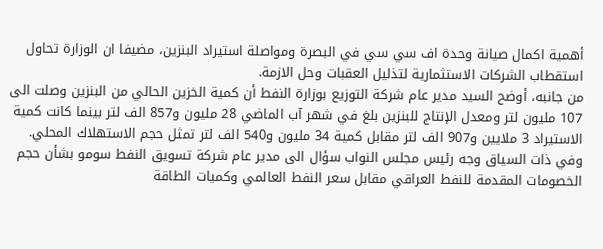أهمية اكمال صيانة وحدة اف سي سي في البصرة ومواصلة استيراد البنزين، مضيفا ان الوزارة تحاول استقطاب الشركات الاستثمارية لتذليل العقبات وحل الازمة.
من جانبه، أوضح السيد مدير عام شركة التوزيع بوزارة النفط أن كمية الخزين الحالي من البنزين وصلت الى 107 مليون لتر ومعدل الإنتاج للبنزين بلغ في شهر آب الماضي 28 مليون و857 الف لتر بينما كانت كمية الاستيراد 3 ملايين و907 الف لتر مقابل كمية 34 مليون و540 الف لتر تمثل حجم الاستهلاك المحلي.
وفي ذات السياق وجه رئيس مجلس النواب سؤال الى مدير عام شركة تسويق النفط سومو بشأن حجم الخصومات المقدمة للنفط العراقي مقابل سعر النفط العالمي وكميات الطاقة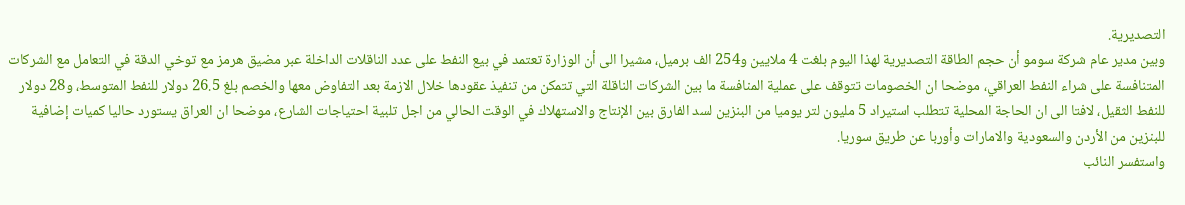التصديرية.
وبين مدير عام شركة سومو أن حجم الطاقة التصديرية لهذا اليوم بلغت 4 ملايين و254 الف برميل، مشيرا الى أن الوزارة تعتمد في بيع النفط على عدد الناقلات الداخلة عبر مضيق هرمز مع توخي الدقة في التعامل مع الشركات المتنافسة على شراء النفط العراقي، موضحا ان الخصومات تتوقف على عملية المنافسة ما بين الشركات الناقلة التي تتمكن من تنفيذ عقودها خلال الازمة بعد التفاوض معها والخصم بلغ 26.5 دولار للنفط المتوسط، و28 دولار للنفط الثقيل، لافتا الى ان الحاجة المحلية تتطلب استيراد 5 مليون لتر يوميا من البنزين لسد الفارق بين الإنتاج والاستهلاك في الوقت الحالي من اجل تلبية احتياجات الشارع، موضحا ان العراق يستورد حاليا كميات إضافية للبنزين من الأردن والسعودية والامارات وأوربا عن طريق سوريا.
واستفسر النائب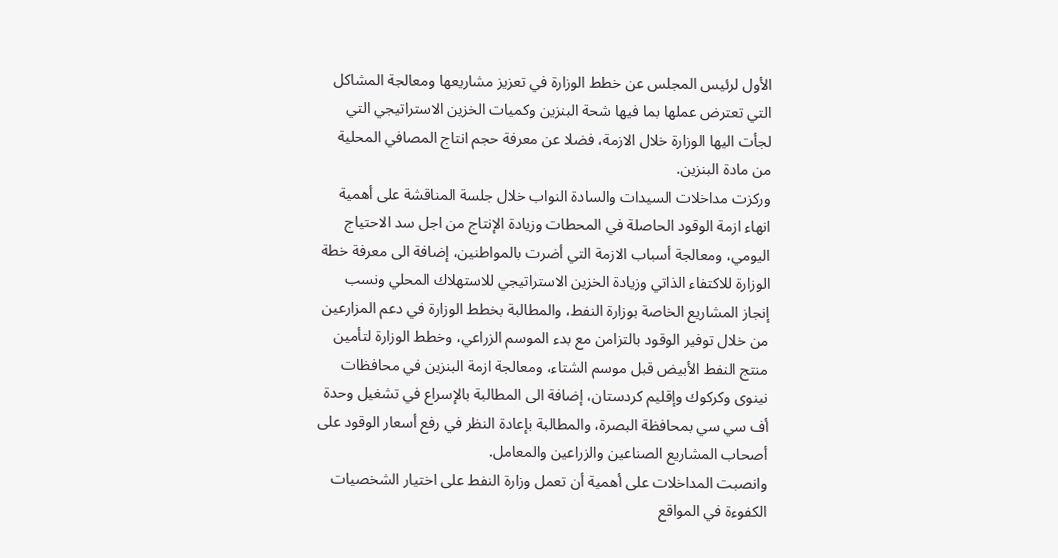الأول لرئيس المجلس عن خطط الوزارة في تعزيز مشاريعها ومعالجة المشاكل التي تعترض عملها بما فيها شحة البنزين وكميات الخزين الاستراتيجي التي لجأت اليها الوزارة خلال الازمة، فضلا عن معرفة حجم انتاج المصافي المحلية من مادة البنزين.
وركزت مداخلات السيدات والسادة النواب خلال جلسة المناقشة على أهمية انهاء ازمة الوقود الحاصلة في المحطات وزيادة الإنتاج من اجل سد الاحتياج اليومي، ومعالجة أسباب الازمة التي أضرت بالمواطنين، إضافة الى معرفة خطة الوزارة للاكتفاء الذاتي وزيادة الخزين الاستراتيجي للاستهلاك المحلي ونسب إنجاز المشاريع الخاصة بوزارة النفط، والمطالبة بخطط الوزارة في دعم المزارعين من خلال توفير الوقود بالتزامن مع بدء الموسم الزراعي، وخطط الوزارة لتأمين منتج النفط الأبيض قبل موسم الشتاء، ومعالجة ازمة البنزين في محافظات نينوى وكركوك وإقليم كردستان، إضافة الى المطالبة بالإسراع في تشغيل وحدة أف سي سي بمحافظة البصرة، والمطالبة بإعادة النظر في رفع أسعار الوقود على أصحاب المشاريع الصناعين والزراعين والمعامل.
وانصبت المداخلات على أهمية أن تعمل وزارة النفط على اختيار الشخصيات الكفوءة في المواقع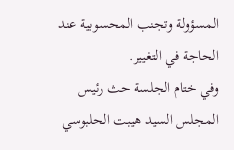المسؤولة وتجنب المحسوبية عند الحاجة في التغيير.
وفي ختام الجلسة حث رئيس المجلس السيد هيبت الحلبوسي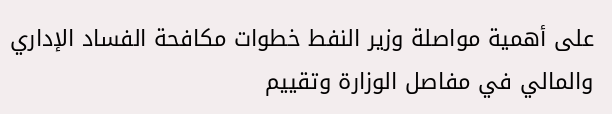على أهمية مواصلة وزير النفط خطوات مكافحة الفساد الإداري والمالي في مفاصل الوزارة وتقييم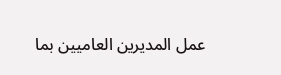عمل المديرين العاميين بما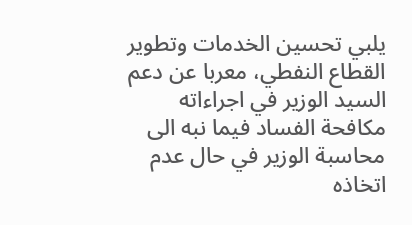يلبي تحسين الخدمات وتطوير القطاع النفطي، معربا عن دعم السيد الوزير في اجراءاته مكافحة الفساد فيما نبه الى محاسبة الوزير في حال عدم اتخاذه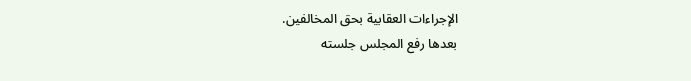الإجراءات العقابية بحق المخالفين.
بعدها رفع المجلس جلسته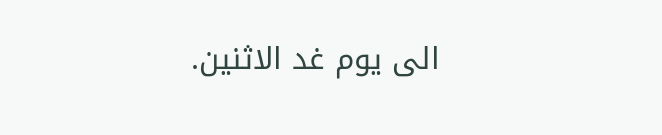الى يوم غد الاثنين.